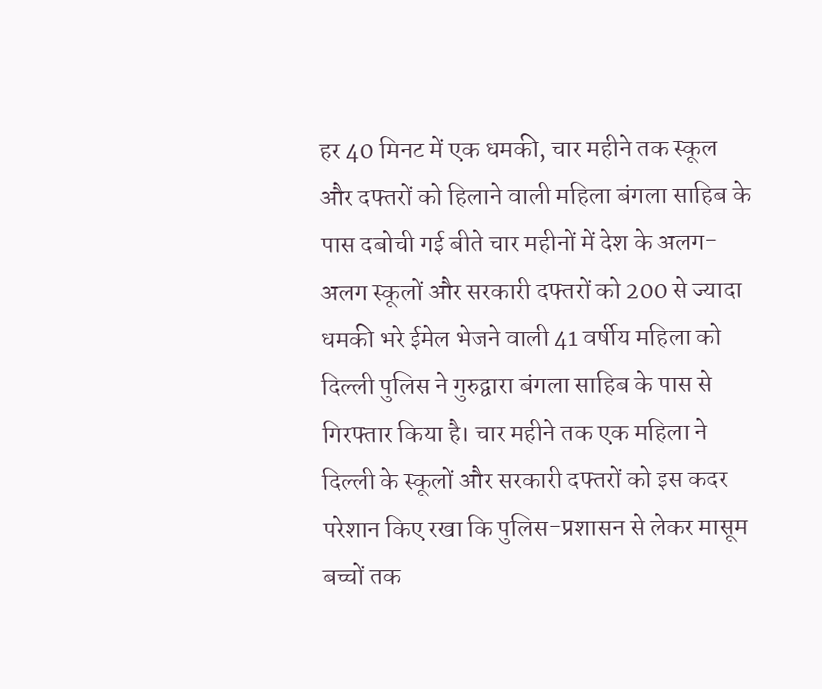हर 40 मिनट में एक धमकी, चार महीने तक स्कूल और दफ्तरों को हिलाने वाली महिला बंगला साहिब के पास दबोची गई बीते चार महीनों में देश के अलग-अलग स्कूलों और सरकारी दफ्तरों को 200 से ज्यादा धमकी भरे ईमेल भेजने वाली 41 वर्षीय महिला को दिल्ली पुलिस ने गुरुद्वारा बंगला साहिब के पास से गिरफ्तार किया है। चार महीने तक एक महिला ने दिल्ली के स्कूलों और सरकारी दफ्तरों को इस कदर परेशान किए रखा कि पुलिस-प्रशासन से लेकर मासूम बच्चों तक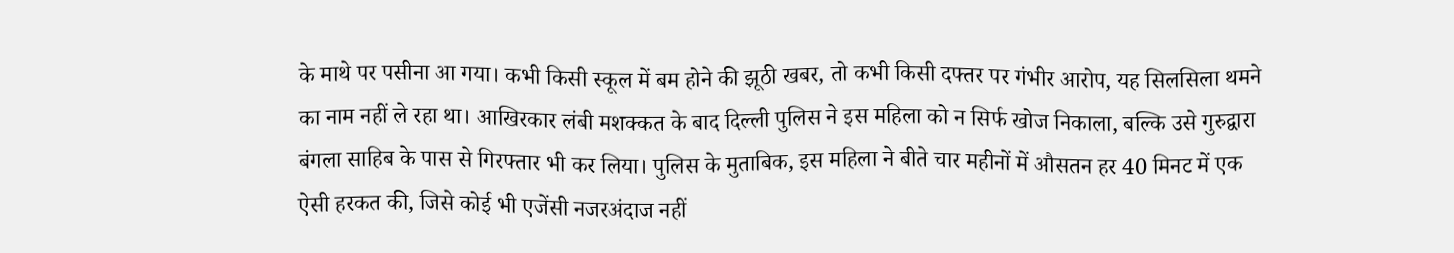के माथे पर पसीना आ गया। कभी किसी स्कूल में बम होने की झूठी खबर, तो कभी किसी दफ्तर पर गंभीर आरोप, यह सिलसिला थमने का नाम नहीं ले रहा था। आखिरकार लंबी मशक्कत के बाद दिल्ली पुलिस ने इस महिला को न सिर्फ खोज निकाला, बल्कि उसे गुरुद्वारा बंगला साहिब के पास से गिरफ्तार भी कर लिया। पुलिस के मुताबिक, इस महिला ने बीते चार महीनों में औसतन हर 40 मिनट में एक ऐसी हरकत की, जिसे कोई भी एजेंसी नजरअंदाज नहीं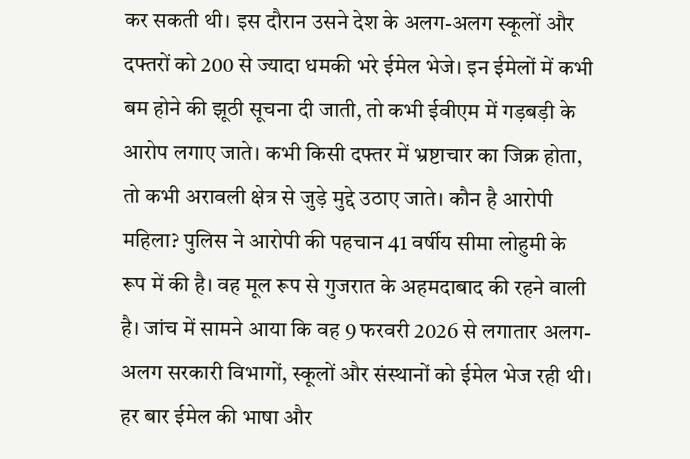कर सकती थी। इस दौरान उसने देश के अलग-अलग स्कूलों और दफ्तरों को 200 से ज्यादा धमकी भरे ईमेल भेजे। इन ईमेलों में कभी बम होने की झूठी सूचना दी जाती, तो कभी ईवीएम में गड़बड़ी के आरोप लगाए जाते। कभी किसी दफ्तर में भ्रष्टाचार का जिक्र होता, तो कभी अरावली क्षेत्र से जुड़े मुद्दे उठाए जाते। कौन है आरोपी महिला? पुलिस ने आरोपी की पहचान 41 वर्षीय सीमा लोहुमी के रूप में की है। वह मूल रूप से गुजरात के अहमदाबाद की रहने वाली है। जांच में सामने आया कि वह 9 फरवरी 2026 से लगातार अलग-अलग सरकारी विभागों, स्कूलों और संस्थानों को ईमेल भेज रही थी। हर बार ईमेल की भाषा और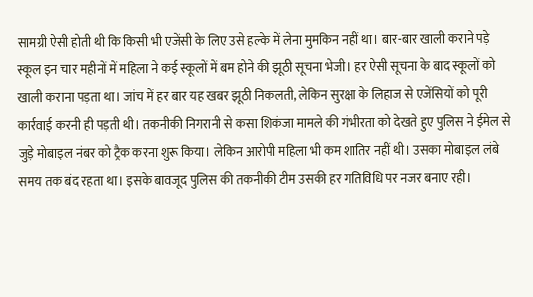सामग्री ऐसी होती थी कि किसी भी एजेंसी के लिए उसे हल्के में लेना मुमकिन नहीं था। बार-बार खाली कराने पड़े स्कूल इन चार महीनों में महिला ने कई स्कूलों में बम होने की झूठी सूचना भेजी। हर ऐसी सूचना के बाद स्कूलों को खाली कराना पड़ता था। जांच में हर बार यह खबर झूठी निकलती, लेकिन सुरक्षा के लिहाज से एजेंसियों को पूरी कार्रवाई करनी ही पड़ती थी। तकनीकी निगरानी से कसा शिकंजा मामले की गंभीरता को देखते हुए पुलिस ने ईमेल से जुड़े मोबाइल नंबर को ट्रैक करना शुरू किया। लेकिन आरोपी महिला भी कम शातिर नहीं थी। उसका मोबाइल लंबे समय तक बंद रहता था। इसके बावजूद पुलिस की तकनीकी टीम उसकी हर गतिविधि पर नजर बनाए रही।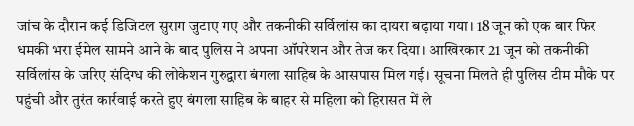जांच के दौरान कई डिजिटल सुराग जुटाए गए और तकनीकी सर्विलांस का दायरा बढ़ाया गया। 18 जून को एक बार फिर धमकी भरा ईमेल सामने आने के बाद पुलिस ने अपना ऑपरेशन और तेज कर दिया। आखिरकार 21 जून को तकनीकी सर्विलांस के जरिए संदिग्ध की लोकेशन गुरुद्वारा बंगला साहिब के आसपास मिल गई। सूचना मिलते ही पुलिस टीम मौके पर पहुंची और तुरंत कार्रवाई करते हुए बंगला साहिब के बाहर से महिला को हिरासत में ले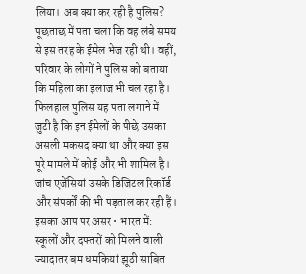लिया। अब क्या कर रही है पुलिस? पूछताछ में पता चला कि वह लंबे समय से इस तरह के ईमेल भेज रही थी। वहीं, परिवार के लोगों ने पुलिस को बताया कि महिला का इलाज भी चल रहा है। फिलहाल पुलिस यह पता लगाने में जुटी है कि इन ईमेलों के पीछे उसका असली मकसद क्या था और क्या इस पूरे मामले में कोई और भी शामिल है। जांच एजेंसियां उसके डिजिटल रिकॉर्ड और संपर्कों की भी पड़ताल कर रही हैं। इसका आप पर असर • भारत में: स्कूलों और दफ्तरों को मिलने वाली ज्यादातर बम धमकियां झूठी साबित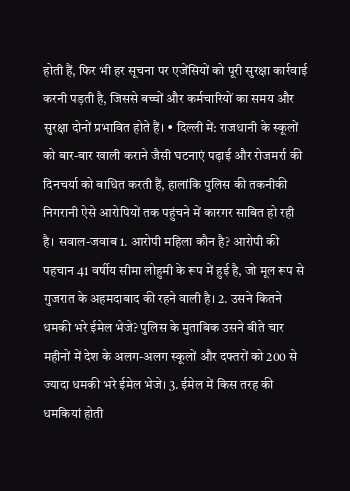होती हैं, फिर भी हर सूचना पर एजेंसियों को पूरी सुरक्षा कार्रवाई करनी पड़ती है, जिससे बच्चों और कर्मचारियों का समय और सुरक्षा दोनों प्रभावित होते हैं। • दिल्ली में: राजधानी के स्कूलों को बार-बार खाली कराने जैसी घटनाएं पढ़ाई और रोजमर्रा की दिनचर्या को बाधित करती हैं, हालांकि पुलिस की तकनीकी निगरानी ऐसे आरोपियों तक पहुंचने में कारगर साबित हो रही है। सवाल-जवाब 1. आरोपी महिला कौन है? आरोपी की पहचान 41 वर्षीय सीमा लोहुमी के रूप में हुई है, जो मूल रूप से गुजरात के अहमदाबाद की रहने वाली है। 2. उसने कितने धमकी भरे ईमेल भेजे? पुलिस के मुताबिक उसने बीते चार महीनों में देश के अलग-अलग स्कूलों और दफ्तरों को 200 से ज्यादा धमकी भरे ईमेल भेजे। 3. ईमेल में किस तरह की धमकियां होती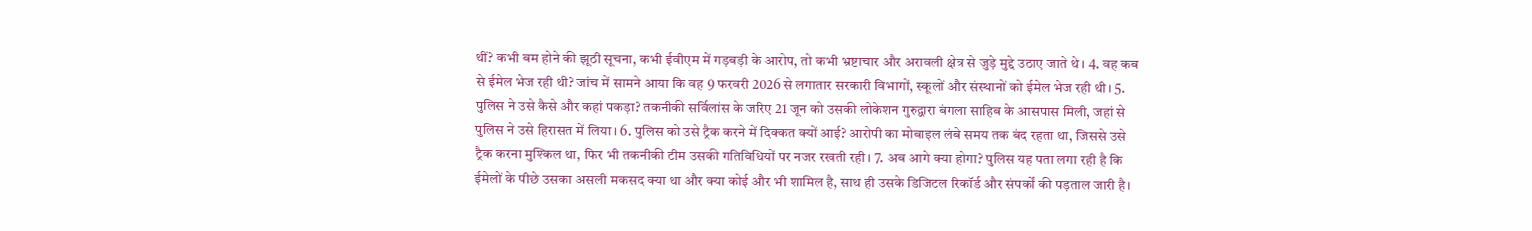थीं? कभी बम होने की झूठी सूचना, कभी ईवीएम में गड़बड़ी के आरोप, तो कभी भ्रष्टाचार और अरावली क्षेत्र से जुड़े मुद्दे उठाए जाते थे। 4. वह कब से ईमेल भेज रही थी? जांच में सामने आया कि वह 9 फरवरी 2026 से लगातार सरकारी विभागों, स्कूलों और संस्थानों को ईमेल भेज रही थी। 5. पुलिस ने उसे कैसे और कहां पकड़ा? तकनीकी सर्विलांस के जरिए 21 जून को उसकी लोकेशन गुरुद्वारा बंगला साहिब के आसपास मिली, जहां से पुलिस ने उसे हिरासत में लिया। 6. पुलिस को उसे ट्रैक करने में दिक्कत क्यों आई? आरोपी का मोबाइल लंबे समय तक बंद रहता था, जिससे उसे ट्रैक करना मुश्किल था, फिर भी तकनीकी टीम उसकी गतिविधियों पर नजर रखती रही। 7. अब आगे क्या होगा? पुलिस यह पता लगा रही है कि ईमेलों के पीछे उसका असली मकसद क्या था और क्या कोई और भी शामिल है, साथ ही उसके डिजिटल रिकॉर्ड और संपर्कों की पड़ताल जारी है।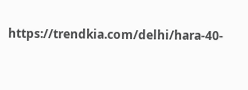https://trendkia.com/delhi/hara-40-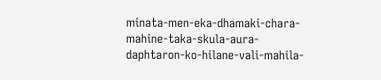minata-men-eka-dhamaki-chara-mahine-taka-skula-aura-daphtaron-ko-hilane-vali-mahila-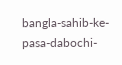bangla-sahib-ke-pasa-dabochi-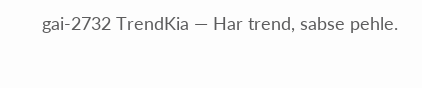gai-2732 TrendKia — Har trend, sabse pehle.